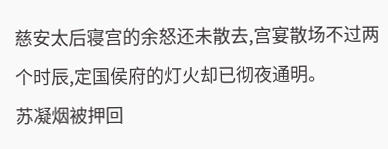慈安太后寝宫的余怒还未散去,宫宴散场不过两个时辰,定国侯府的灯火却已彻夜通明。
苏凝烟被押回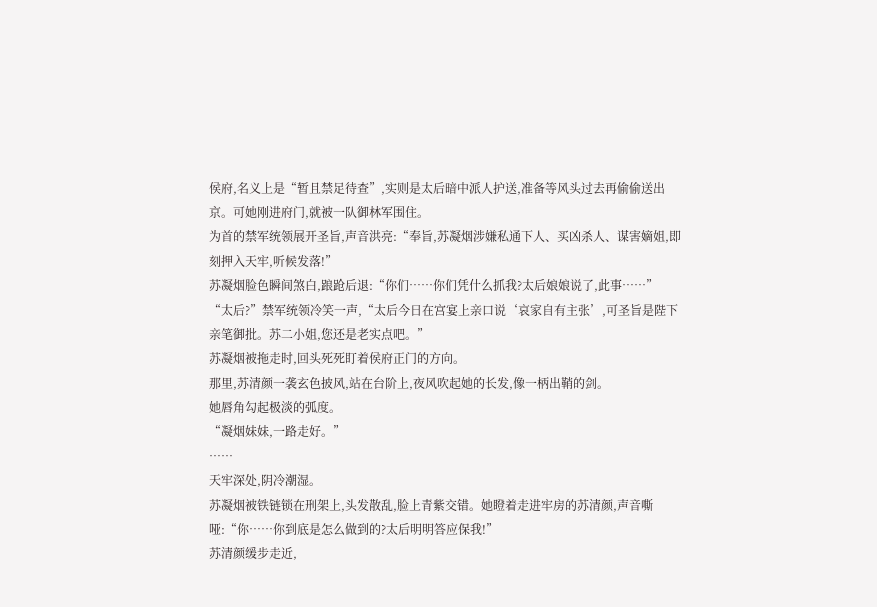侯府,名义上是“暂且禁足待查”,实则是太后暗中派人护送,准备等风头过去再偷偷送出京。可她刚进府门,就被一队御林军围住。
为首的禁军统领展开圣旨,声音洪亮:“奉旨,苏凝烟涉嫌私通下人、买凶杀人、谋害嫡姐,即刻押入天牢,听候发落!”
苏凝烟脸色瞬间煞白,踉跄后退:“你们……你们凭什么抓我?太后娘娘说了,此事……”
“太后?”禁军统领冷笑一声,“太后今日在宫宴上亲口说‘哀家自有主张’,可圣旨是陛下亲笔御批。苏二小姐,您还是老实点吧。”
苏凝烟被拖走时,回头死死盯着侯府正门的方向。
那里,苏清颜一袭玄色披风,站在台阶上,夜风吹起她的长发,像一柄出鞘的剑。
她唇角勾起极淡的弧度。
“凝烟妹妹,一路走好。”
……
天牢深处,阴冷潮湿。
苏凝烟被铁链锁在刑架上,头发散乱,脸上青紫交错。她瞪着走进牢房的苏清颜,声音嘶哑:“你……你到底是怎么做到的?太后明明答应保我!”
苏清颜缓步走近,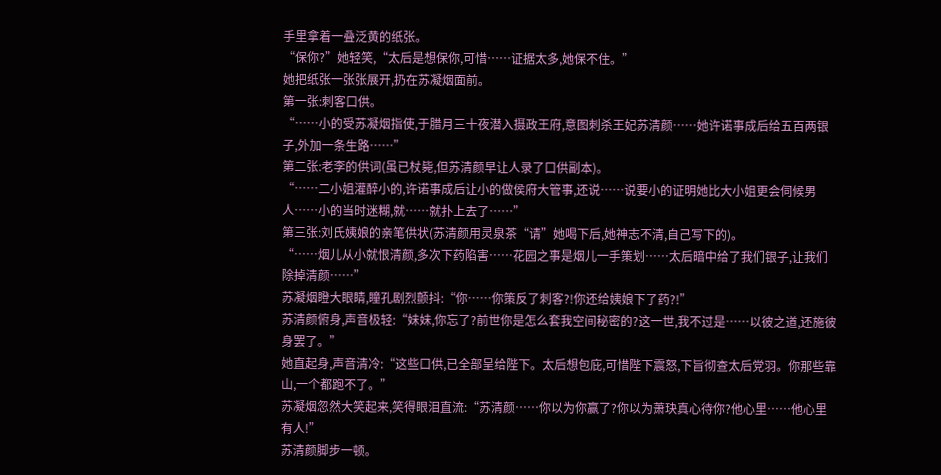手里拿着一叠泛黄的纸张。
“保你?”她轻笑,“太后是想保你,可惜……证据太多,她保不住。”
她把纸张一张张展开,扔在苏凝烟面前。
第一张:刺客口供。
“……小的受苏凝烟指使,于腊月三十夜潜入摄政王府,意图刺杀王妃苏清颜……她许诺事成后给五百两银子,外加一条生路……”
第二张:老李的供词(虽已杖毙,但苏清颜早让人录了口供副本)。
“……二小姐灌醉小的,许诺事成后让小的做侯府大管事,还说……说要小的证明她比大小姐更会伺候男人……小的当时迷糊,就……就扑上去了……”
第三张:刘氏姨娘的亲笔供状(苏清颜用灵泉茶“请”她喝下后,她神志不清,自己写下的)。
“……烟儿从小就恨清颜,多次下药陷害……花园之事是烟儿一手策划……太后暗中给了我们银子,让我们除掉清颜……”
苏凝烟瞪大眼睛,瞳孔剧烈颤抖:“你……你策反了刺客?!你还给姨娘下了药?!”
苏清颜俯身,声音极轻:“妹妹,你忘了?前世你是怎么套我空间秘密的?这一世,我不过是……以彼之道,还施彼身罢了。”
她直起身,声音清冷:“这些口供,已全部呈给陛下。太后想包庇,可惜陛下震怒,下旨彻查太后党羽。你那些靠山,一个都跑不了。”
苏凝烟忽然大笑起来,笑得眼泪直流:“苏清颜……你以为你赢了?你以为萧玦真心待你?他心里……他心里有人!”
苏清颜脚步一顿。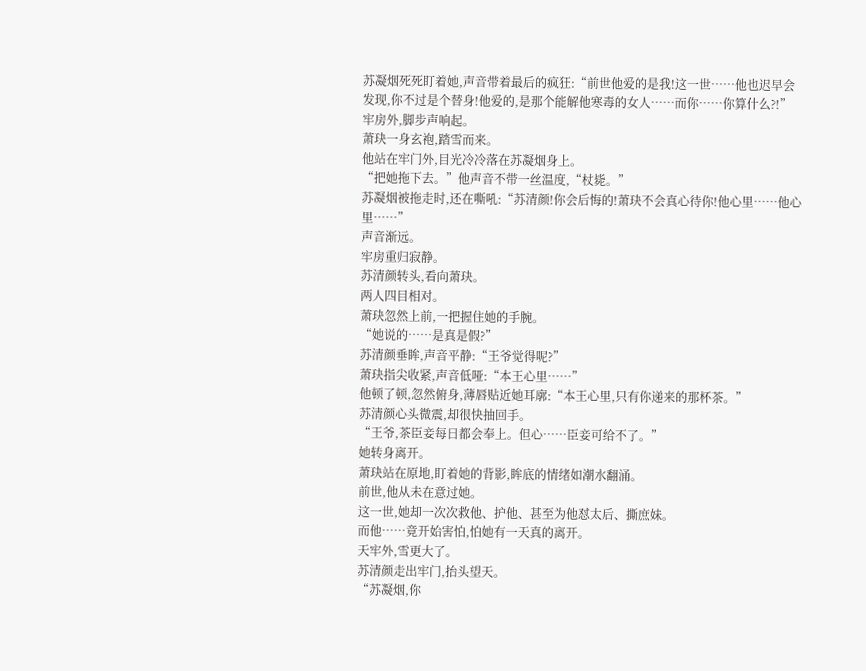苏凝烟死死盯着她,声音带着最后的疯狂:“前世他爱的是我!这一世……他也迟早会发现,你不过是个替身!他爱的,是那个能解他寒毒的女人……而你……你算什么?!”
牢房外,脚步声响起。
萧玦一身玄袍,踏雪而来。
他站在牢门外,目光冷冷落在苏凝烟身上。
“把她拖下去。”他声音不带一丝温度,“杖毙。”
苏凝烟被拖走时,还在嘶吼:“苏清颜!你会后悔的!萧玦不会真心待你!他心里……他心里……”
声音渐远。
牢房重归寂静。
苏清颜转头,看向萧玦。
两人四目相对。
萧玦忽然上前,一把握住她的手腕。
“她说的……是真是假?”
苏清颜垂眸,声音平静:“王爷觉得呢?”
萧玦指尖收紧,声音低哑:“本王心里……”
他顿了顿,忽然俯身,薄唇贴近她耳廓:“本王心里,只有你递来的那杯茶。”
苏清颜心头微震,却很快抽回手。
“王爷,茶臣妾每日都会奉上。但心……臣妾可给不了。”
她转身离开。
萧玦站在原地,盯着她的背影,眸底的情绪如潮水翻涌。
前世,他从未在意过她。
这一世,她却一次次救他、护他、甚至为他怼太后、撕庶妹。
而他……竟开始害怕,怕她有一天真的离开。
天牢外,雪更大了。
苏清颜走出牢门,抬头望天。
“苏凝烟,你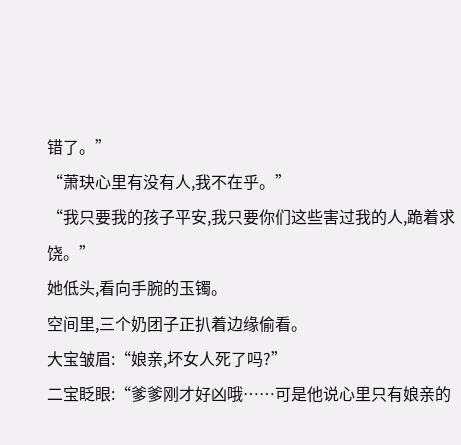错了。”
“萧玦心里有没有人,我不在乎。”
“我只要我的孩子平安,我只要你们这些害过我的人,跪着求饶。”
她低头,看向手腕的玉镯。
空间里,三个奶团子正扒着边缘偷看。
大宝皱眉:“娘亲,坏女人死了吗?”
二宝眨眼:“爹爹刚才好凶哦……可是他说心里只有娘亲的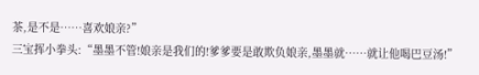茶,是不是……喜欢娘亲?”
三宝挥小拳头:“墨墨不管!娘亲是我们的!爹爹要是敢欺负娘亲,墨墨就……就让他喝巴豆汤!”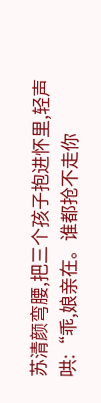苏清颜弯腰,把三个孩子抱进怀里,轻声哄:“乖,娘亲在。谁都抢不走你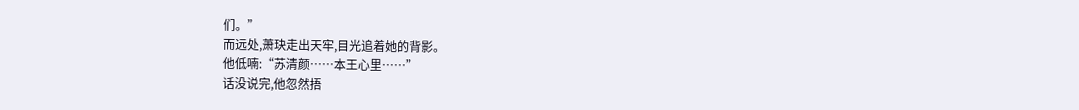们。”
而远处,萧玦走出天牢,目光追着她的背影。
他低喃:“苏清颜……本王心里……”
话没说完,他忽然捂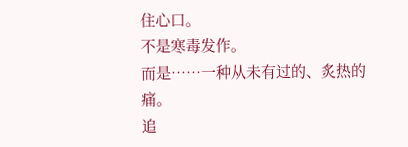住心口。
不是寒毒发作。
而是……一种从未有过的、炙热的痛。
追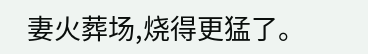妻火葬场,烧得更猛了。